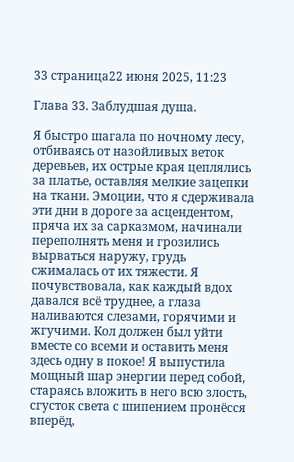33 страница22 июня 2025, 11:23

Глава 33. Заблудшая душа.

Я быстро шагала по ночному лесу, отбиваясь от назойливых веток деревьев, их острые края цеплялись за платье, оставляя мелкие зацепки на ткани. Эмоции, что я сдерживала эти дни в дороге за асцендентом, пряча их за сарказмом, начинали переполнять меня и грозились вырваться наружу, грудь сжималась от их тяжести. Я почувствовала, как каждый вдох давался всё труднее, а глаза наливаются слезами, горячими и жгучими. Кол должен был уйти вместе со всеми и оставить меня здесь одну в покое! Я выпустила мощный шар энергии перед собой, стараясь вложить в него всю злость, сгусток света с шипением пронёсся вперёд,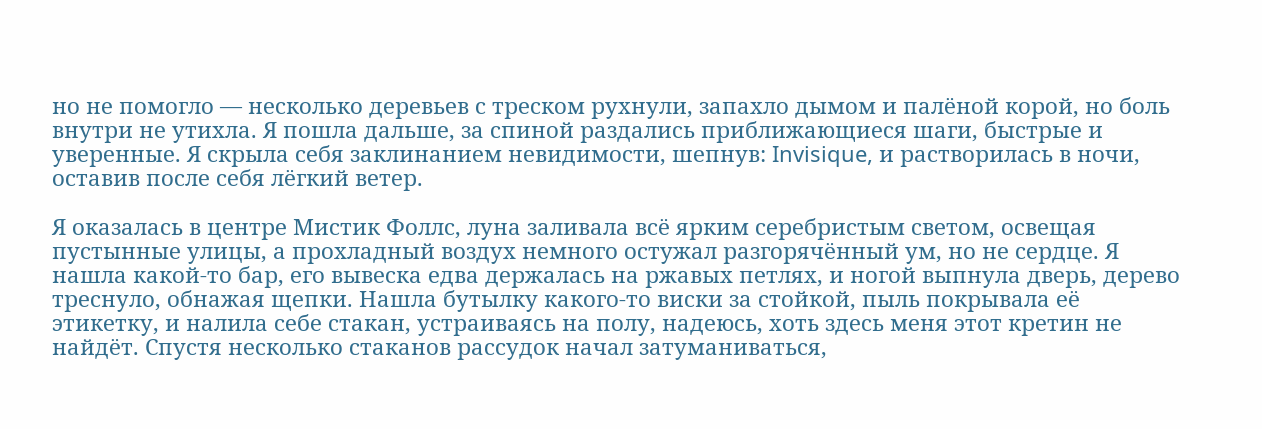но не помогло — несколько деревьев с треском рухнули, запахло дымом и палёной корой, но боль внутри не утихла. Я пошла дальше, за спиной раздались приближающиеся шаги, быстрые и уверенные. Я скрыла себя заклинанием невидимости, шепнув: Invisique, и растворилась в ночи, оставив после себя лёгкий ветер.

Я оказалась в центре Мистик Фоллс, луна заливала всё ярким серебристым светом, освещая пустынные улицы, а прохладный воздух немного остужал разгорячённый ум, но не сердце. Я нашла какой-то бар, его вывеска едва держалась на ржавых петлях, и ногой выпнула дверь, дерево треснуло, обнажая щепки. Нашла бутылку какого-то виски за стойкой, пыль покрывала её этикетку, и налила себе стакан, устраиваясь на полу, надеюсь, хоть здесь меня этот кретин не найдёт. Спустя несколько стаканов рассудок начал затуманиваться,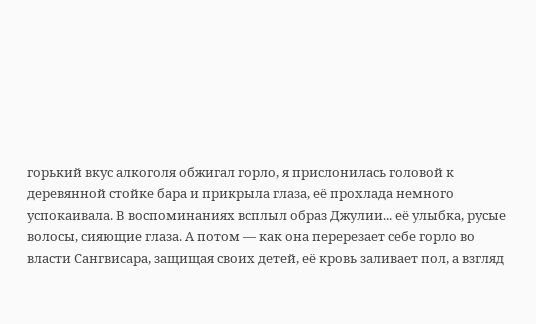горький вкус алкоголя обжигал горло, я прислонилась головой к деревянной стойке бара и прикрыла глаза, её прохлада немного успокаивала. В воспоминаниях всплыл образ Джулии... её улыбка, русые волосы, сияющие глаза. А потом — как она перерезает себе горло во власти Сангвисара, защищая своих детей, её кровь заливает пол, а взгляд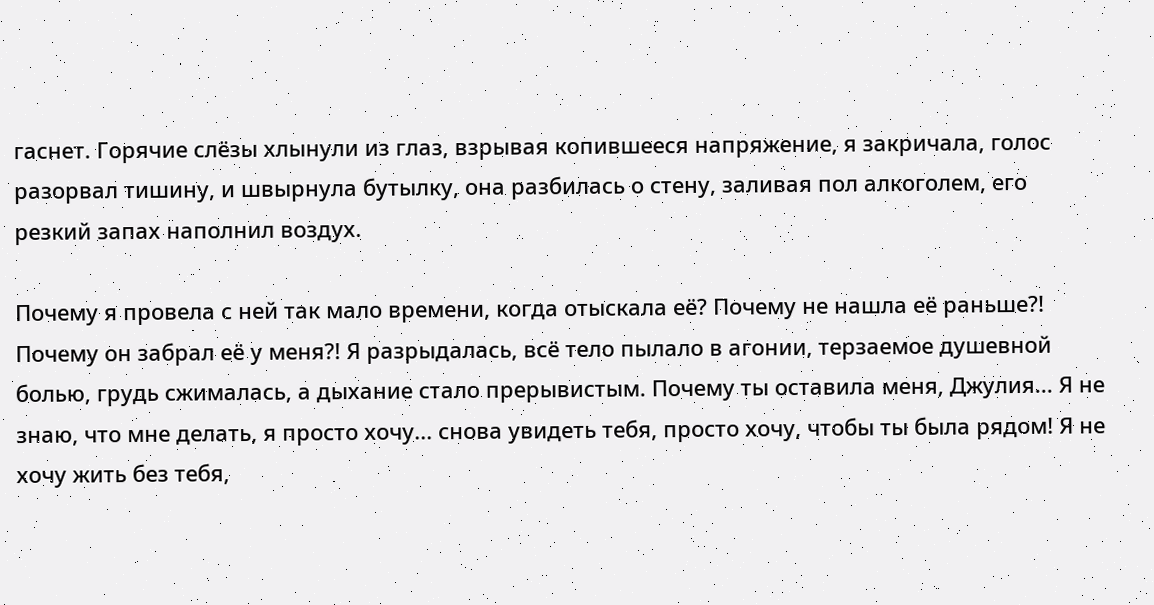гаснет. Горячие слёзы хлынули из глаз, взрывая копившееся напряжение, я закричала, голос разорвал тишину, и швырнула бутылку, она разбилась о стену, заливая пол алкоголем, его резкий запах наполнил воздух.

Почему я провела с ней так мало времени, когда отыскала её? Почему не нашла её раньше?! Почему он забрал её у меня?! Я разрыдалась, всё тело пылало в агонии, терзаемое душевной болью, грудь сжималась, а дыхание стало прерывистым. Почему ты оставила меня, Джулия... Я не знаю, что мне делать, я просто хочу... снова увидеть тебя, просто хочу, чтобы ты была рядом! Я не хочу жить без тебя,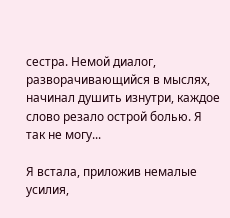сестра. Немой диалог, разворачивающийся в мыслях, начинал душить изнутри, каждое слово резало острой болью. Я так не могу...

Я встала, приложив немалые усилия,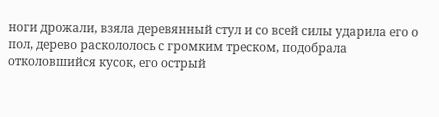ноги дрожали, взяла деревянный стул и со всей силы ударила его о пол, дерево раскололось с громким треском, подобрала отколовшийся кусок, его острый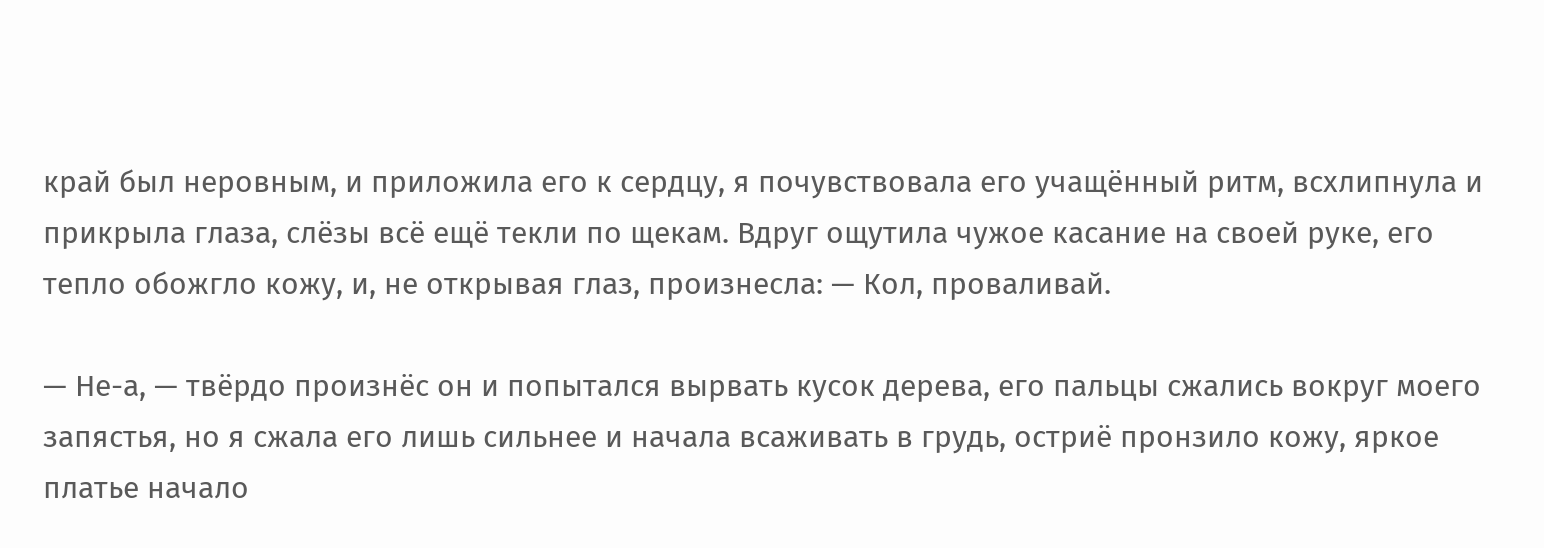край был неровным, и приложила его к сердцу, я почувствовала его учащённый ритм, всхлипнула и прикрыла глаза, слёзы всё ещё текли по щекам. Вдруг ощутила чужое касание на своей руке, его тепло обожгло кожу, и, не открывая глаз, произнесла: — Кол, проваливай.

— Не-а, — твёрдо произнёс он и попытался вырвать кусок дерева, его пальцы сжались вокруг моего запястья, но я сжала его лишь сильнее и начала всаживать в грудь, остриё пронзило кожу, яркое платье начало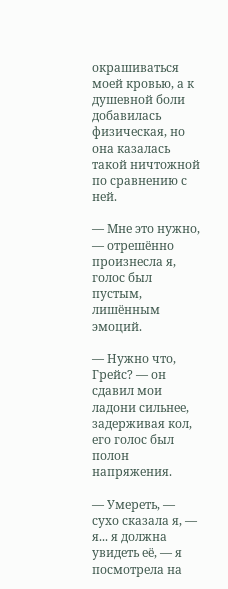окрашиваться моей кровью, а к душевной боли добавилась физическая, но она казалась такой ничтожной по сравнению с ней.

— Мне это нужно, — отрешённо произнесла я, голос был пустым, лишённым эмоций.

— Нужно что, Грейс? — он сдавил мои ладони сильнее, задерживая кол, его голос был полон напряжения.

— Умереть, — сухо сказала я, — я... я должна увидеть её, — я посмотрела на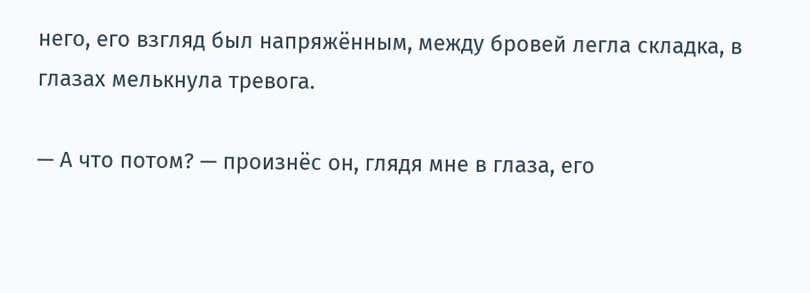него, его взгляд был напряжённым, между бровей легла складка, в глазах мелькнула тревога.

— А что потом? — произнёс он, глядя мне в глаза, его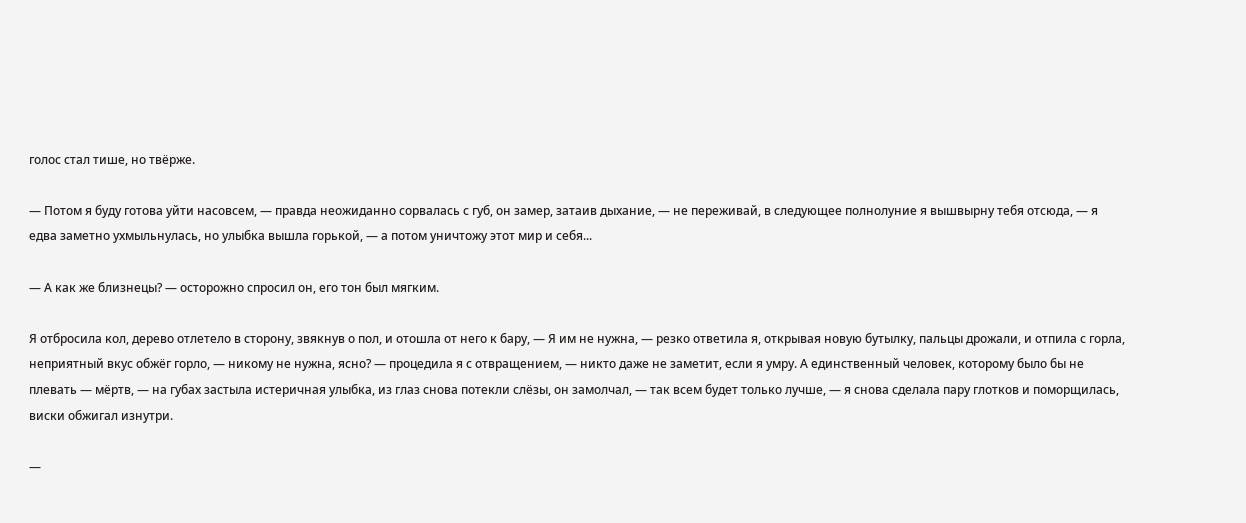голос стал тише, но твёрже.

— Потом я буду готова уйти насовсем, — правда неожиданно сорвалась с губ, он замер, затаив дыхание, — не переживай, в следующее полнолуние я вышвырну тебя отсюда, — я едва заметно ухмыльнулась, но улыбка вышла горькой, — а потом уничтожу этот мир и себя...

— А как же близнецы? — осторожно спросил он, его тон был мягким.

Я отбросила кол, дерево отлетело в сторону, звякнув о пол, и отошла от него к бару, — Я им не нужна, — резко ответила я, открывая новую бутылку, пальцы дрожали, и отпила с горла, неприятный вкус обжёг горло, — никому не нужна, ясно? — процедила я с отвращением, — никто даже не заметит, если я умру. А единственный человек, которому было бы не плевать — мёртв, — на губах застыла истеричная улыбка, из глаз снова потекли слёзы, он замолчал, — так всем будет только лучше, — я снова сделала пару глотков и поморщилась, виски обжигал изнутри.

—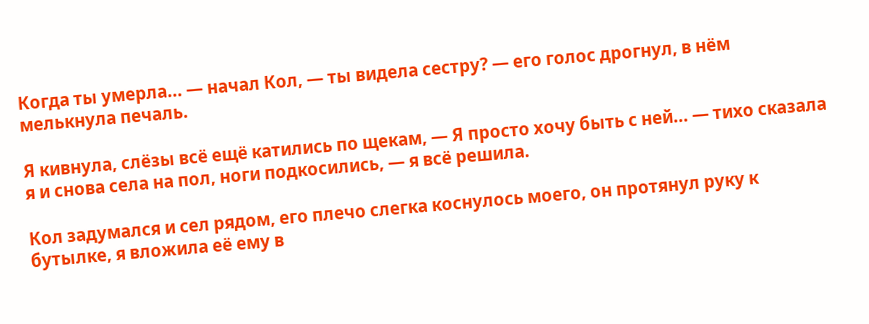Когда ты умерла... — начал Кол, — ты видела сестру? — его голос дрогнул, в нём мелькнула печаль.

Я кивнула, слёзы всё ещё катились по щекам, — Я просто хочу быть с ней... — тихо сказала я и снова села на пол, ноги подкосились, — я всё решила.

Кол задумался и сел рядом, его плечо слегка коснулось моего, он протянул руку к бутылке, я вложила её ему в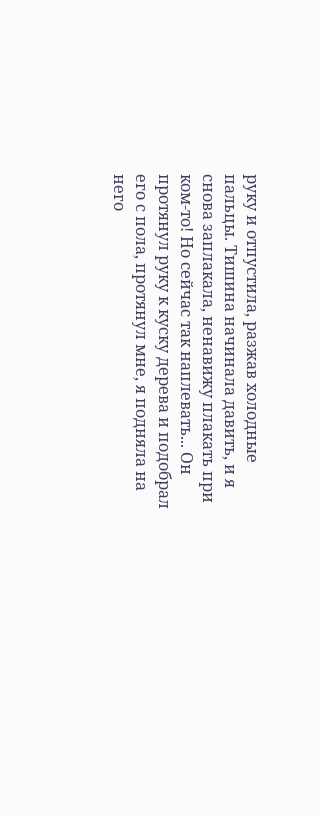руку и отпустила, разжав холодные пальцы. Тишина начинала давить, и я снова заплакала, ненавижу плакать при ком-то! Но сейчас так наплевать... Он протянул руку к куску дерева и подобрал его с пола, протянул мне, я подняла на него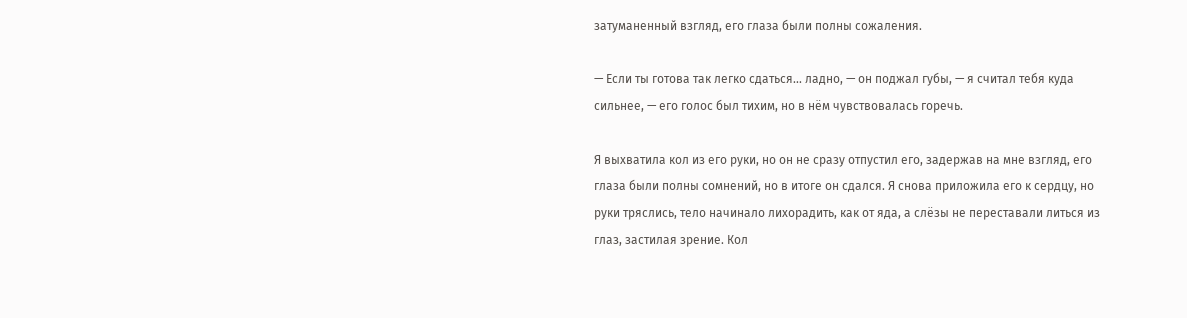затуманенный взгляд, его глаза были полны сожаления.

— Если ты готова так легко сдаться... ладно, — он поджал губы, — я считал тебя куда сильнее, — его голос был тихим, но в нём чувствовалась горечь.

Я выхватила кол из его руки, но он не сразу отпустил его, задержав на мне взгляд, его глаза были полны сомнений, но в итоге он сдался. Я снова приложила его к сердцу, но руки тряслись, тело начинало лихорадить, как от яда, а слёзы не переставали литься из глаз, застилая зрение. Кол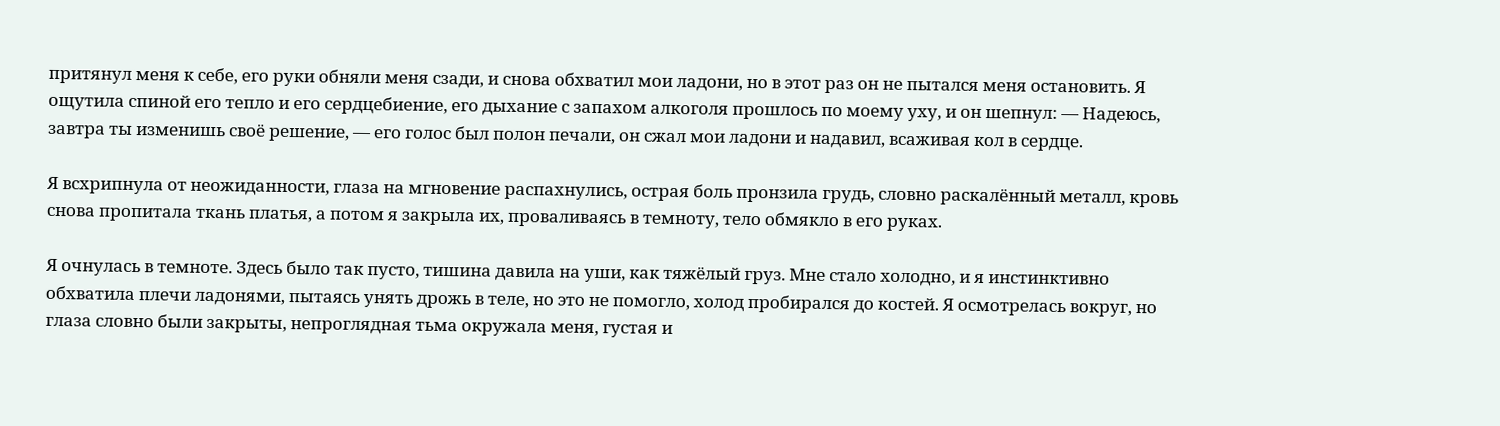притянул меня к себе, его руки обняли меня сзади, и снова обхватил мои ладони, но в этот раз он не пытался меня остановить. Я ощутила спиной его тепло и его сердцебиение, его дыхание с запахом алкоголя прошлось по моему уху, и он шепнул: — Надеюсь, завтра ты изменишь своё решение, — его голос был полон печали, он сжал мои ладони и надавил, всаживая кол в сердце.

Я всхрипнула от неожиданности, глаза на мгновение распахнулись, острая боль пронзила грудь, словно раскалённый металл, кровь снова пропитала ткань платья, а потом я закрыла их, проваливаясь в темноту, тело обмякло в его руках.

Я очнулась в темноте. Здесь было так пусто, тишина давила на уши, как тяжёлый груз. Мне стало холодно, и я инстинктивно обхватила плечи ладонями, пытаясь унять дрожь в теле, но это не помогло, холод пробирался до костей. Я осмотрелась вокруг, но глаза словно были закрыты, непроглядная тьма окружала меня, густая и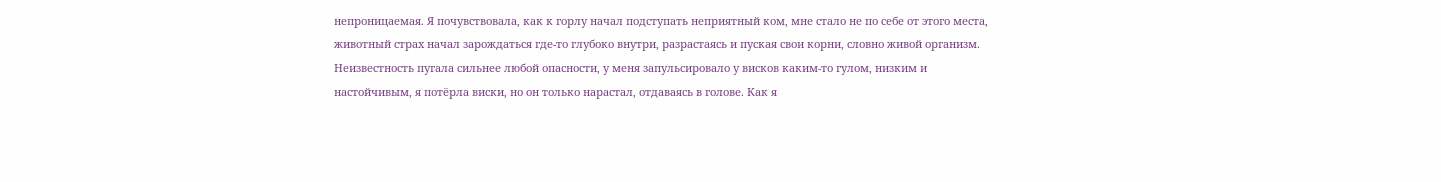непроницаемая. Я почувствовала, как к горлу начал подступать неприятный ком, мне стало не по себе от этого места, животный страх начал зарождаться где-то глубоко внутри, разрастаясь и пуская свои корни, словно живой организм. Неизвестность пугала сильнее любой опасности, у меня запульсировало у висков каким-то гулом, низким и настойчивым, я потёрла виски, но он только нарастал, отдаваясь в голове. Как я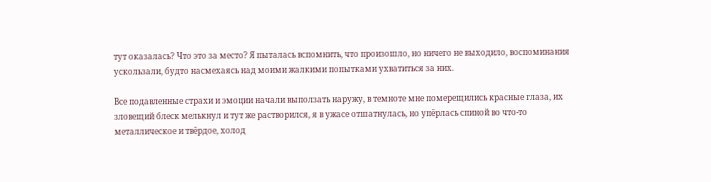тут оказалась? Что это за место? Я пыталась вспомнить, что произошло, но ничего не выходило, воспоминания ускользали, будто насмехаясь над моими жалкими попытками ухватиться за них.

Все подавленные страхи и эмоции начали выползать наружу, в темноте мне померещились красные глаза, их зловещий блеск мелькнул и тут же растворился, я в ужасе отшатнулась, но упёрлась спиной во что-то металлическое и твёрдое, холод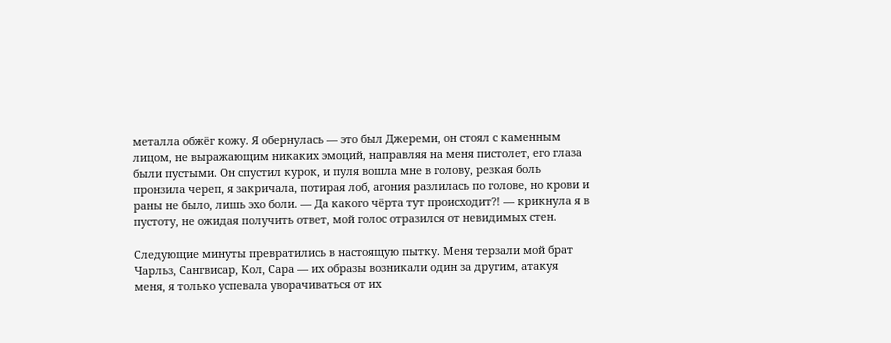металла обжёг кожу. Я обернулась — это был Джереми, он стоял с каменным лицом, не выражающим никаких эмоций, направляя на меня пистолет, его глаза были пустыми. Он спустил курок, и пуля вошла мне в голову, резкая боль пронзила череп, я закричала, потирая лоб, агония разлилась по голове, но крови и раны не было, лишь эхо боли. — Да какого чёрта тут происходит?! — крикнула я в пустоту, не ожидая получить ответ, мой голос отразился от невидимых стен.

Следующие минуты превратились в настоящую пытку. Меня терзали мой брат Чарльз, Сангвисар, Кол, Сара — их образы возникали один за другим, атакуя меня, я только успевала уворачиваться от их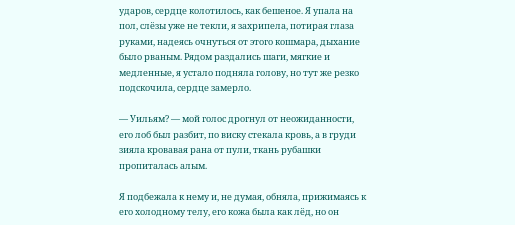ударов, сердце колотилось, как бешеное. Я упала на пол, слёзы уже не текли, я захрипела, потирая глаза руками, надеясь очнуться от этого кошмара, дыхание было рваным. Рядом раздались шаги, мягкие и медленные, я устало подняла голову, но тут же резко подскочила, сердце замерло.

— Уильям? — мой голос дрогнул от неожиданности, его лоб был разбит, по виску стекала кровь, а в груди зияла кровавая рана от пули, ткань рубашки пропиталась алым.

Я подбежала к нему и, не думая, обняла, прижимаясь к его холодному телу, его кожа была как лёд, но он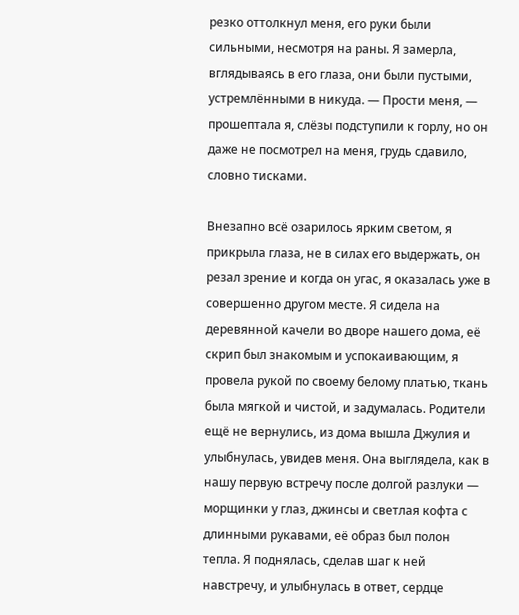резко оттолкнул меня, его руки были сильными, несмотря на раны. Я замерла, вглядываясь в его глаза, они были пустыми, устремлёнными в никуда. — Прости меня, — прошептала я, слёзы подступили к горлу, но он даже не посмотрел на меня, грудь сдавило, словно тисками.

Внезапно всё озарилось ярким светом, я прикрыла глаза, не в силах его выдержать, он резал зрение и когда он угас, я оказалась уже в совершенно другом месте. Я сидела на деревянной качели во дворе нашего дома, её скрип был знакомым и успокаивающим, я провела рукой по своему белому платью, ткань была мягкой и чистой, и задумалась. Родители ещё не вернулись, из дома вышла Джулия и улыбнулась, увидев меня. Она выглядела, как в нашу первую встречу после долгой разлуки — морщинки у глаз, джинсы и светлая кофта с длинными рукавами, её образ был полон тепла. Я поднялась, сделав шаг к ней навстречу, и улыбнулась в ответ, сердце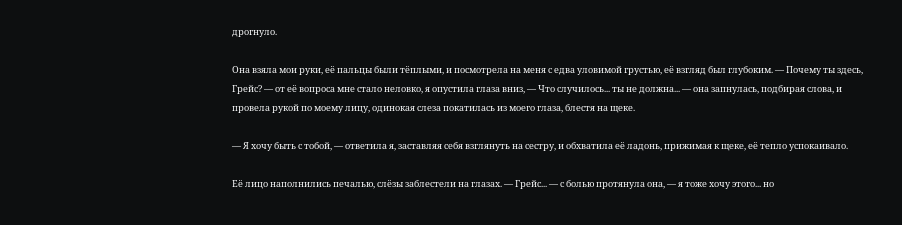дрогнуло.

Она взяла мои руки, её пальцы были тёплыми, и посмотрела на меня с едва уловимой грустью, её взгляд был глубоким. — Почему ты здесь, Грейс? — от её вопроса мне стало неловко, я опустила глаза вниз, — Что случилось... ты не должна... — она запнулась, подбирая слова, и провела рукой по моему лицу, одинокая слеза покатилась из моего глаза, блестя на щеке.

— Я хочу быть с тобой, — ответила я, заставляя себя взглянуть на сестру, и обхватила её ладонь, прижимая к щеке, её тепло успокаивало.

Её лицо наполнились печалью, слёзы заблестели на глазах. — Грейс... — с болью протянула она, — я тоже хочу этого... но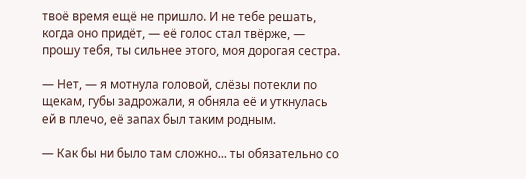твоё время ещё не пришло. И не тебе решать, когда оно придёт, — её голос стал твёрже, — прошу тебя, ты сильнее этого, моя дорогая сестра.

— Нет, — я мотнула головой, слёзы потекли по щекам, губы задрожали, я обняла её и уткнулась ей в плечо, её запах был таким родным.

— Как бы ни было там сложно... ты обязательно со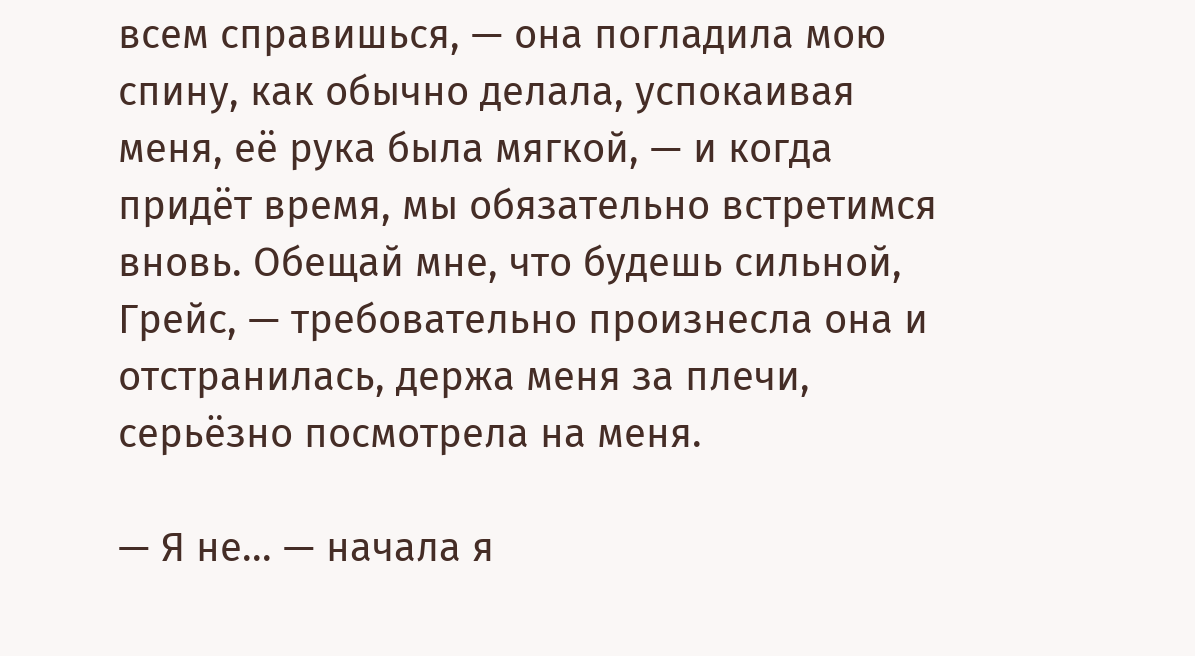всем справишься, — она погладила мою спину, как обычно делала, успокаивая меня, её рука была мягкой, — и когда придёт время, мы обязательно встретимся вновь. Обещай мне, что будешь сильной, Грейс, — требовательно произнесла она и отстранилась, держа меня за плечи, серьёзно посмотрела на меня.

— Я не... — начала я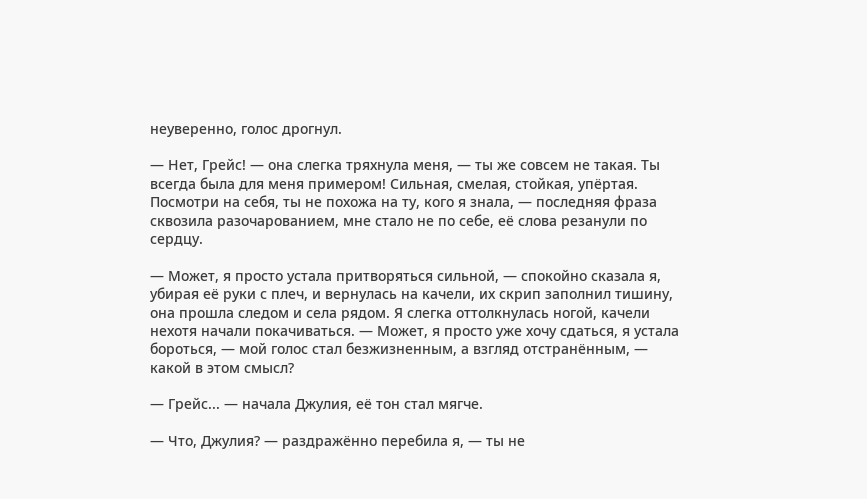неуверенно, голос дрогнул.

— Нет, Грейс! — она слегка тряхнула меня, — ты же совсем не такая. Ты всегда была для меня примером! Сильная, смелая, стойкая, упёртая. Посмотри на себя, ты не похожа на ту, кого я знала, — последняя фраза сквозила разочарованием, мне стало не по себе, её слова резанули по сердцу.

— Может, я просто устала притворяться сильной, — спокойно сказала я, убирая её руки с плеч, и вернулась на качели, их скрип заполнил тишину, она прошла следом и села рядом. Я слегка оттолкнулась ногой, качели нехотя начали покачиваться. — Может, я просто уже хочу сдаться, я устала бороться, — мой голос стал безжизненным, а взгляд отстранённым, — какой в этом смысл?

— Грейс... — начала Джулия, её тон стал мягче.

— Что, Джулия? — раздражённо перебила я, — ты не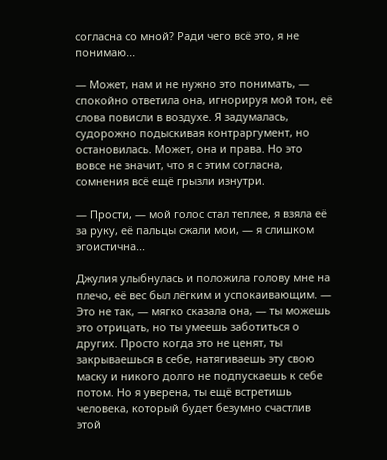согласна со мной? Ради чего всё это, я не понимаю...

— Может, нам и не нужно это понимать, — спокойно ответила она, игнорируя мой тон, её слова повисли в воздухе. Я задумалась, судорожно подыскивая контраргумент, но остановилась. Может, она и права. Но это вовсе не значит, что я с этим согласна, сомнения всё ещё грызли изнутри.

— Прости, — мой голос стал теплее, я взяла её за руку, её пальцы сжали мои, — я слишком эгоистична...

Джулия улыбнулась и положила голову мне на плечо, её вес был лёгким и успокаивающим. — Это не так, — мягко сказала она, — ты можешь это отрицать, но ты умеешь заботиться о других. Просто когда это не ценят, ты закрываешься в себе, натягиваешь эту свою маску и никого долго не подпускаешь к себе потом. Но я уверена, ты ещё встретишь человека, который будет безумно счастлив этой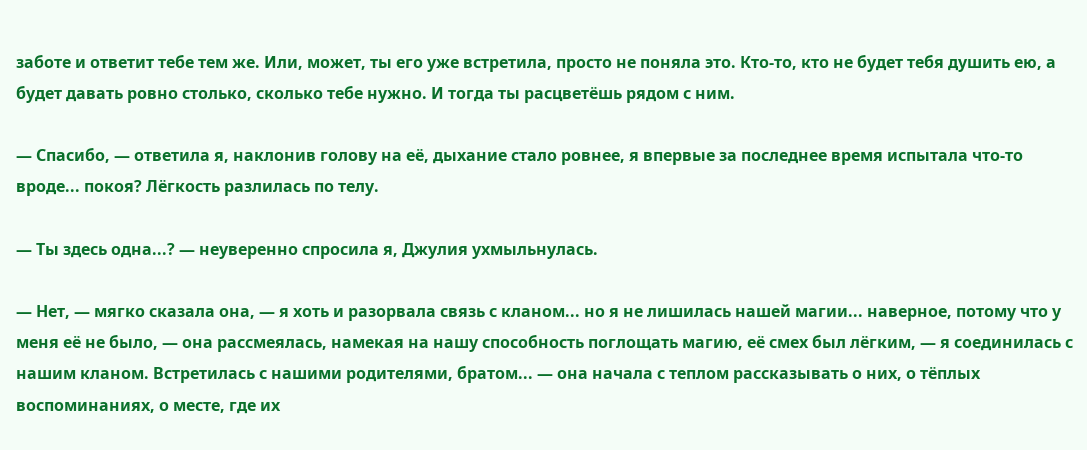заботе и ответит тебе тем же. Или, может, ты его уже встретила, просто не поняла это. Кто-то, кто не будет тебя душить ею, а будет давать ровно столько, сколько тебе нужно. И тогда ты расцветёшь рядом с ним.

— Спасибо, — ответила я, наклонив голову на её, дыхание стало ровнее, я впервые за последнее время испытала что-то вроде... покоя? Лёгкость разлилась по телу.

— Ты здесь одна...? — неуверенно спросила я, Джулия ухмыльнулась.

— Нет, — мягко сказала она, — я хоть и разорвала связь с кланом... но я не лишилась нашей магии... наверное, потому что у меня её не было, — она рассмеялась, намекая на нашу способность поглощать магию, её смех был лёгким, — я соединилась с нашим кланом. Встретилась с нашими родителями, братом... — она начала с теплом рассказывать о них, о тёплых воспоминаниях, о месте, где их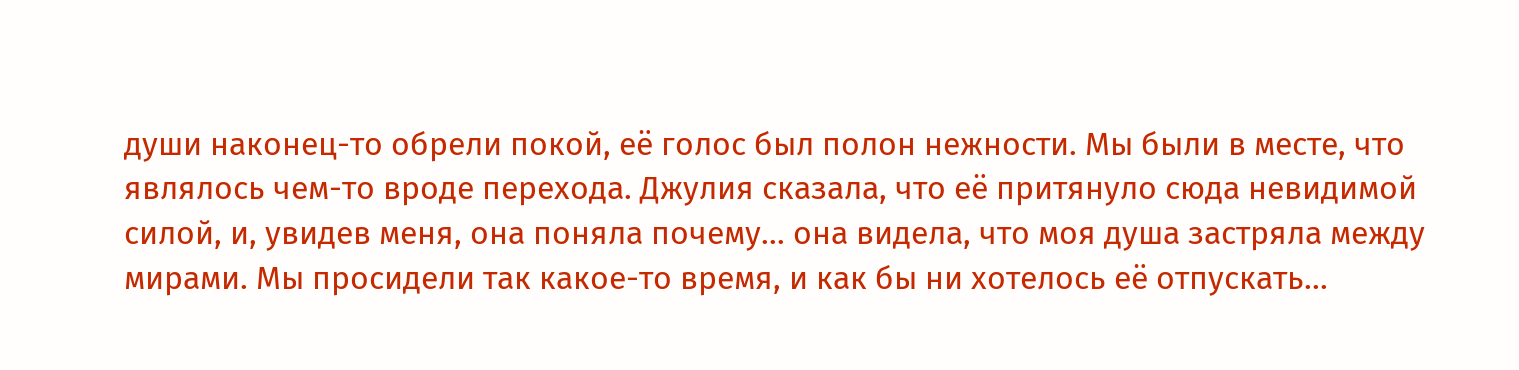души наконец-то обрели покой, её голос был полон нежности. Мы были в месте, что являлось чем-то вроде перехода. Джулия сказала, что её притянуло сюда невидимой силой, и, увидев меня, она поняла почему... она видела, что моя душа застряла между мирами. Мы просидели так какое-то время, и как бы ни хотелось её отпускать...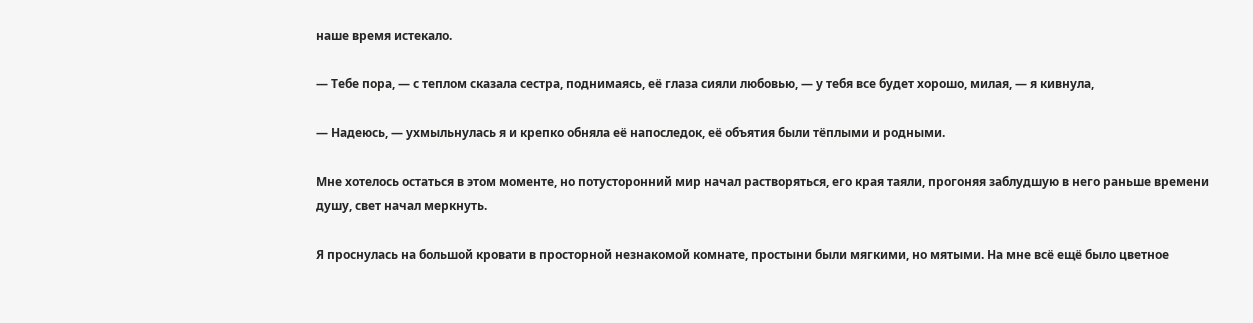наше время истекало.

— Тебе пора, — с теплом сказала сестра, поднимаясь, её глаза сияли любовью, — у тебя все будет хорошо, милая, — я кивнула,

— Надеюсь, — ухмыльнулась я и крепко обняла её напоследок, её объятия были тёплыми и родными.

Мне хотелось остаться в этом моменте, но потусторонний мир начал растворяться, его края таяли, прогоняя заблудшую в него раньше времени душу, свет начал меркнуть.

Я проснулась на большой кровати в просторной незнакомой комнате, простыни были мягкими, но мятыми. На мне всё ещё было цветное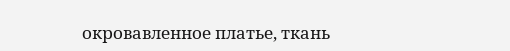окровавленное платье, ткань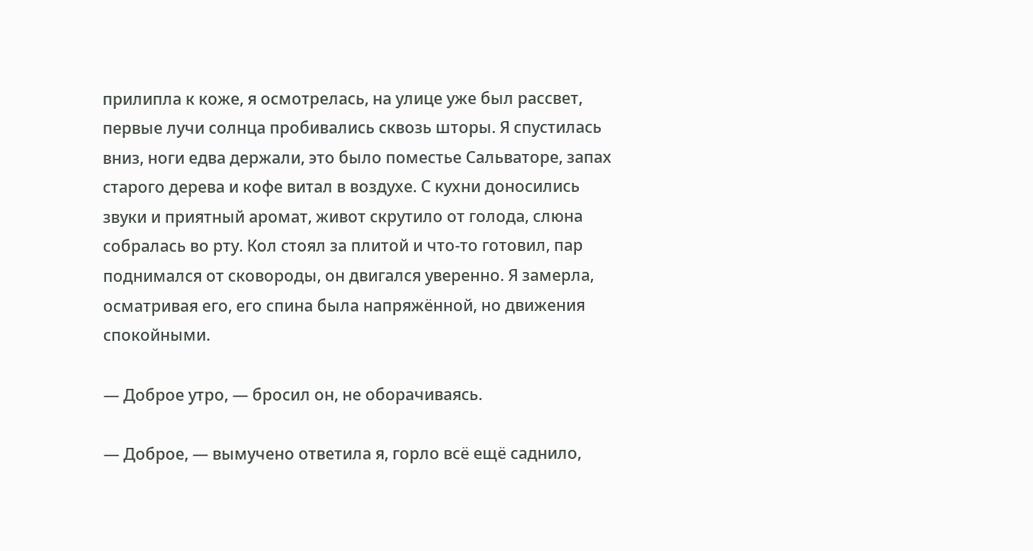прилипла к коже, я осмотрелась, на улице уже был рассвет, первые лучи солнца пробивались сквозь шторы. Я спустилась вниз, ноги едва держали, это было поместье Сальваторе, запах старого дерева и кофе витал в воздухе. С кухни доносились звуки и приятный аромат, живот скрутило от голода, слюна собралась во рту. Кол стоял за плитой и что-то готовил, пар поднимался от сковороды, он двигался уверенно. Я замерла, осматривая его, его спина была напряжённой, но движения спокойными.

— Доброе утро, — бросил он, не оборачиваясь.

— Доброе, — вымучено ответила я, горло всё ещё саднило,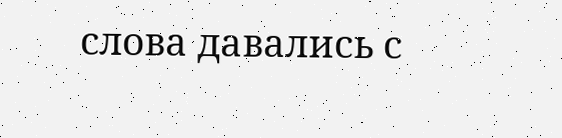слова давались с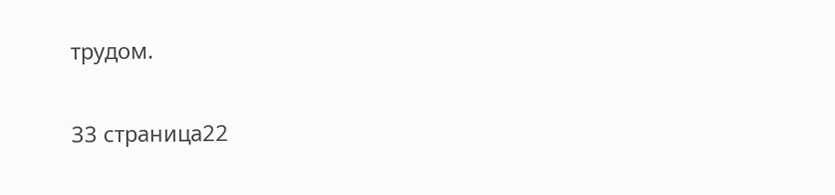трудом.

33 страница22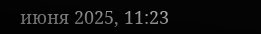июня 2025, 11:23